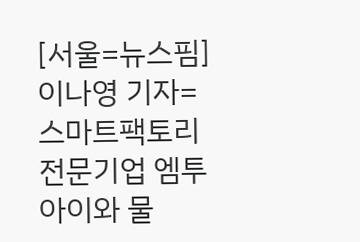[서울=뉴스핌] 이나영 기자= 스마트팩토리 전문기업 엠투아이와 물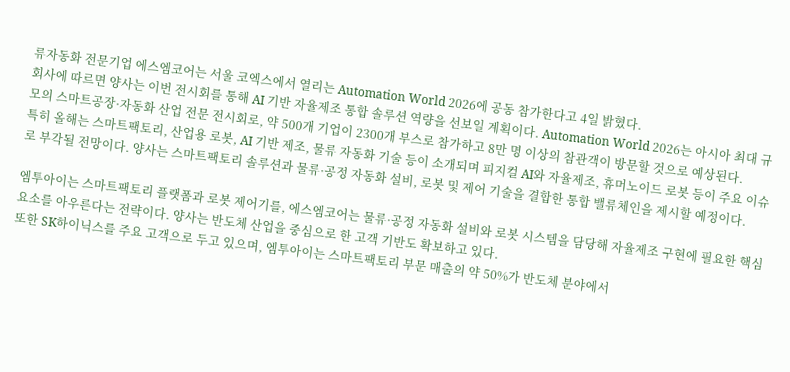류자동화 전문기업 에스엠코어는 서울 코엑스에서 열리는 Automation World 2026에 공동 참가한다고 4일 밝혔다.
회사에 따르면 양사는 이번 전시회를 통해 AI 기반 자율제조 통합 솔루션 역량을 선보일 계획이다. Automation World 2026는 아시아 최대 규모의 스마트공장·자동화 산업 전문 전시회로, 약 500개 기업이 2300개 부스로 참가하고 8만 명 이상의 참관객이 방문할 것으로 예상된다.
특히 올해는 스마트팩토리, 산업용 로봇, AI 기반 제조, 물류 자동화 기술 등이 소개되며 피지컬 AI와 자율제조, 휴머노이드 로봇 등이 주요 이슈로 부각될 전망이다. 양사는 스마트팩토리 솔루션과 물류·공정 자동화 설비, 로봇 및 제어 기술을 결합한 통합 밸류체인을 제시할 예정이다.

엠투아이는 스마트팩토리 플랫폼과 로봇 제어기를, 에스엠코어는 물류·공정 자동화 설비와 로봇 시스템을 담당해 자율제조 구현에 필요한 핵심 요소를 아우른다는 전략이다. 양사는 반도체 산업을 중심으로 한 고객 기반도 확보하고 있다.
또한 SK하이닉스를 주요 고객으로 두고 있으며, 엠투아이는 스마트팩토리 부문 매출의 약 50%가 반도체 분야에서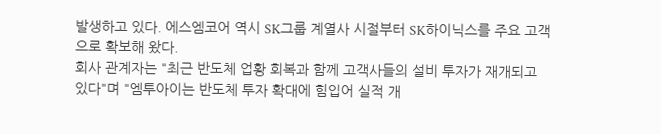발생하고 있다. 에스엠코어 역시 SK그룹 계열사 시절부터 SK하이닉스를 주요 고객으로 확보해 왔다.
회사 관계자는 "최근 반도체 업황 회복과 함께 고객사들의 설비 투자가 재개되고 있다"며 "엠투아이는 반도체 투자 확대에 힘입어 실적 개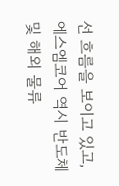선 흐름을 보이고 있고, 에스엠코어 역시 반도체 및 해외 물류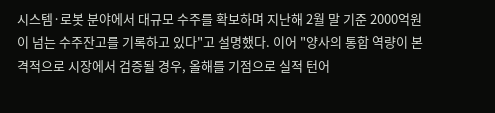시스템·로봇 분야에서 대규모 수주를 확보하며 지난해 2월 말 기준 2000억원이 넘는 수주잔고를 기록하고 있다"고 설명했다. 이어 "양사의 통합 역량이 본격적으로 시장에서 검증될 경우, 올해를 기점으로 실적 턴어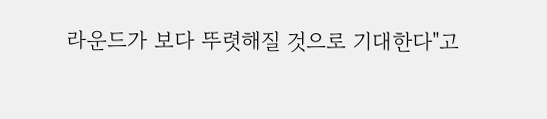라운드가 보다 뚜렷해질 것으로 기대한다"고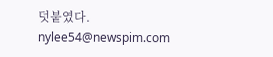덧붙였다.
nylee54@newspim.com